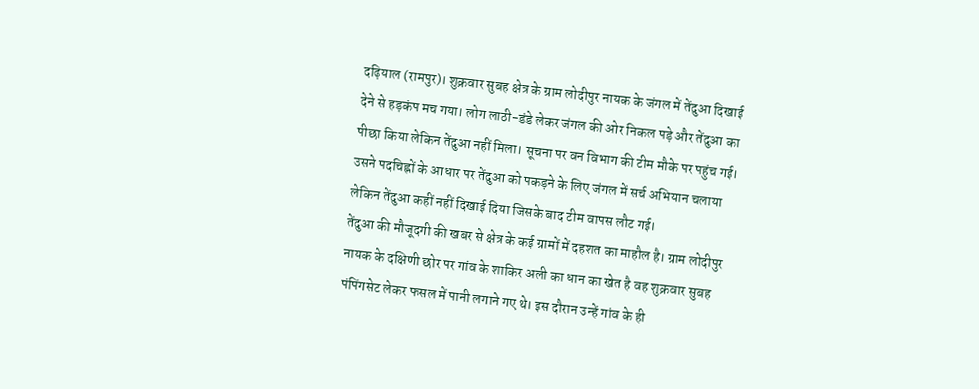दढ़ियाल (रामपुर)। शुक्रवार सुबह क्षेत्र के ग्राम लोदीपुर नायक के जंगल में तेंदुआ दिखाई देने से हड़कंप मच गया। लोग लाठी-डंडे लेकर जंगल की ओर निकल पड़े और तेंदुआ का पीछा किया लेकिन तेंदुआ नहीं मिला। सूचना पर वन विभाग की टीम मौके पर पहुंच गई। उसने पदचिह्नों के आधार पर तेंदुआ को पकड़ने के लिए जंगल में सर्च अभियान चलाया लेकिन तेंदुआ कहीं नहीं दिखाई दिया जिसके बाद टीम वापस लौट गई।
तेंदुआ की मौजूदगी की खबर से क्षेत्र के कई ग्रामों में दहशत का माहौल है। ग्राम लोदीपुर नायक के दक्षिणी छोर पर गांव के शाकिर अली का धान का खेत है वह शुक्रवार सुबह पंपिंगसेट लेकर फसल में पानी लगाने गए थे। इस दौरान उन्हें गांव के ही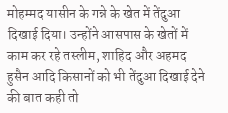मोहम्मद यासीन के गन्ने के खेत में तेंदुआ दिखाई दिया। उन्होंने आसपास के खेतों में काम कर रहे तस्लीम, शाहिद और अहमद हुसैन आदि किसानों को भी तेंदुआ दिखाई देने की बात कही तो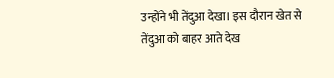उन्होंने भी तेंदुआ देखा। इस दौरान खेत से तेंदुआ को बाहर आते देख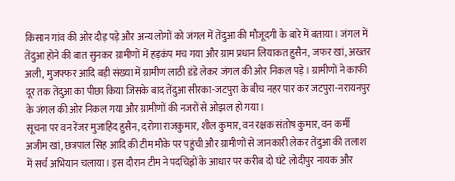किसान गांव की ओर दौड़ पड़े और अन्य लोगों को जंगल में तेंदुआ की मौजूदगी के बारे में बताया। जंगल में तेंदुआ होने की बात सुनकर ग्रामीणों में हड़कंप मच गया और ग्राम प्रधान लियाकत हुसैन, जफर खां, अख्तर अली, मुजफ्फर आदि बड़ी संख्या में ग्रामीण लाठी डंडे लेकर जंगल की ओर निकल पड़े। ग्रामीणों ने काफी दूर तक तेंदुआ का पीछा किया जिसके बाद तेंदुआ सीरका-जटपुरा के बीच नहर पार कर जटपुरा-नरायनपुर के जंगल की ओर निकल गया और ग्रामीणों की नजरों से ओझल हो गया।
सूचना पर वन रेंजर मुजाहिद हुसैन, दरोगा राजकुमार, शील कुमार, वन रक्षक संतोष कुमार, वन कर्मी अजीम खां, छत्रपाल सिंह आदि की टीम मौके पर पहुंची और ग्रामीणों से जानकारी लेकर तेंदुआ की तलाश में सर्च अभियान चलाया। इस दौरान टीम ने पदचिह्नों के आधार पर करीब दो घंटे लोदीपुर नायक और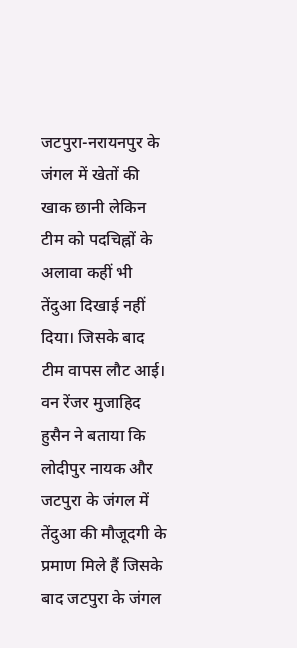जटपुरा-नरायनपुर के जंगल में खेतों की खाक छानी लेकिन टीम को पदचिह्नों के अलावा कहीं भी तेंदुआ दिखाई नहीं दिया। जिसके बाद टीम वापस लौट आई। वन रेंजर मुजाहिद हुसैन ने बताया कि लोदीपुर नायक और जटपुरा के जंगल में तेंदुआ की मौजूदगी के प्रमाण मिले हैं जिसके बाद जटपुरा के जंगल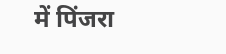में पिंजरा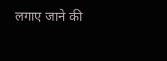लगाए जाने की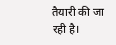तैयारी की जा रही है।